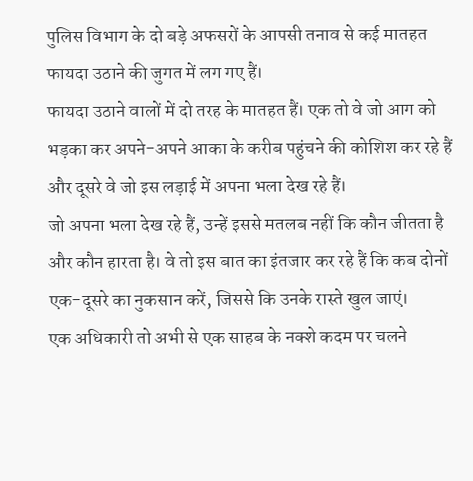पुलिस विभाग के दो बड़े अफसरों के आपसी तनाव से कई मातहत फायदा उठाने की जुगत में लग गए हैं।
फायदा उठाने वालों में दो तरह के मातहत हैं। एक तो वे जो आग को भड़का कर अपने-अपने आका के करीब पहुंचने की कोशिश कर रहे हैं और दूसरे वे जो इस लड़ाई में अपना भला देख रहे हैं।
जो अपना भला देख रहे हैं, उन्हें इससे मतलब नहीं कि कौन जीतता है और कौन हारता है। वे तो इस बात का इंतजार कर रहे हैं कि कब दोनों एक-दूसरे का नुकसान करें, जिससे कि उनके रास्ते खुल जाएं।
एक अधिकारी तो अभी से एक साहब के नक्शे कदम पर चलने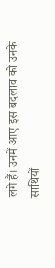लगे हैं। उनमें आए इस बदलाव को उनके साथियों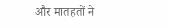और मातहतों ने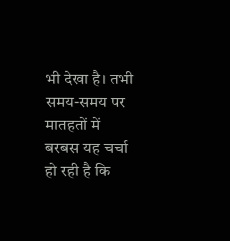भी देखा है। तभी समय-समय पर मातहतों में बरबस यह चर्चा हो रही है कि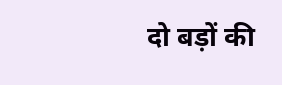दो बड़ों की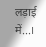लड़ाई में...।